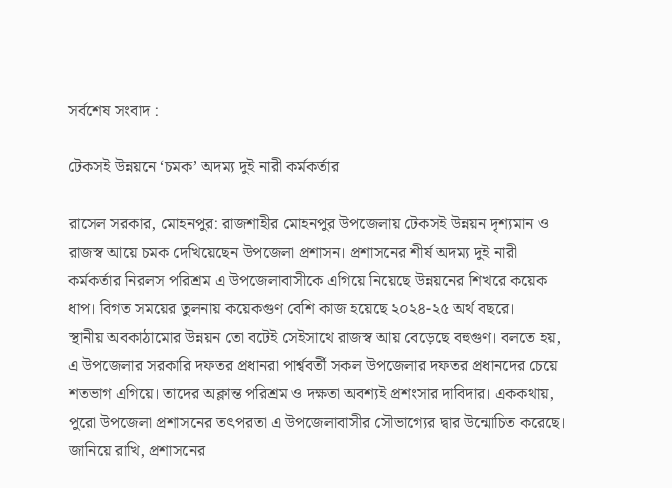সর্বশেষ সংবাদ :

টেকসই উন্নয়নে ‘চমক’ অদম্য দুই নারী কর্মকর্তার

রাসেল সরকার, মোহনপুর: রাজশাহীর মোহনপুর উপজেলায় টেকসই উন্নয়ন দৃশ্যমান ও রাজস্ব আয়ে চমক দেখিয়েছেন উপজেলা প্রশাসন। প্রশাসনের শীর্ষ অদম্য দুই নারী কর্মকর্তার নিরলস পরিশ্রম এ উপজেলাবাসীকে এগিয়ে নিয়েছে উন্নয়নের শিখরে কয়েক ধাপ। বিগত সময়ের তুলনায় কয়েকগুণ বেশি কাজ হয়েছে ২০২৪-২৫ অর্থ বছরে।
স্থানীয় অবকাঠামোর উন্নয়ন তো বটেই সেইসাথে রাজস্ব আয় বেড়েছে বহুগুণ। বলতে হয়, এ উপজেলার সরকারি দফতর প্রধানরা পার্শ্ববর্তী সকল উপজেলার দফতর প্রধানদের চেয়ে শতভাগ এগিয়ে। তাদের অক্লান্ত পরিশ্রম ও দক্ষতা অবশ্যই প্রশংসার দাবিদার। এককথায়, পুরো উপজেলা প্রশাসনের তৎপরতা এ উপজেলাবাসীর সৌভাগ্যের দ্বার উন্মোচিত করেছে।
জানিয়ে রাখি, প্রশাসনের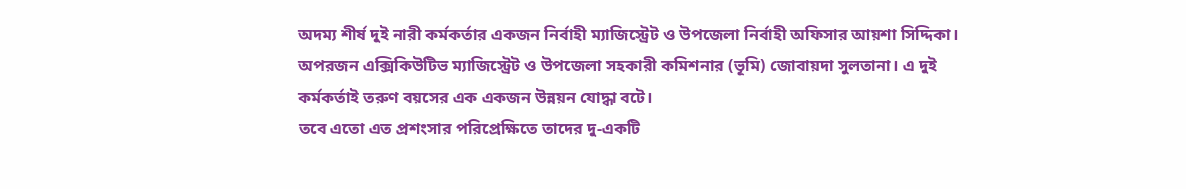অদম্য শীর্ষ দুই নারী কর্মকর্তার একজন নির্বাহী ম্যাজিস্ট্রেট ও উপজেলা নির্বাহী অফিসার আয়শা সিদ্দিকা। অপরজন এক্সিকিউটিভ ম্যাজিস্ট্রেট ও উপজেলা সহকারী কমিশনার (ভূমি) জোবায়দা সুলতানা। এ দুই কর্মকর্তাই তরুণ বয়সের এক একজন উন্নয়ন যোদ্ধা বটে।
তবে এতো এত প্রশংসার পরিপ্রেক্ষিতে তাদের দু-একটি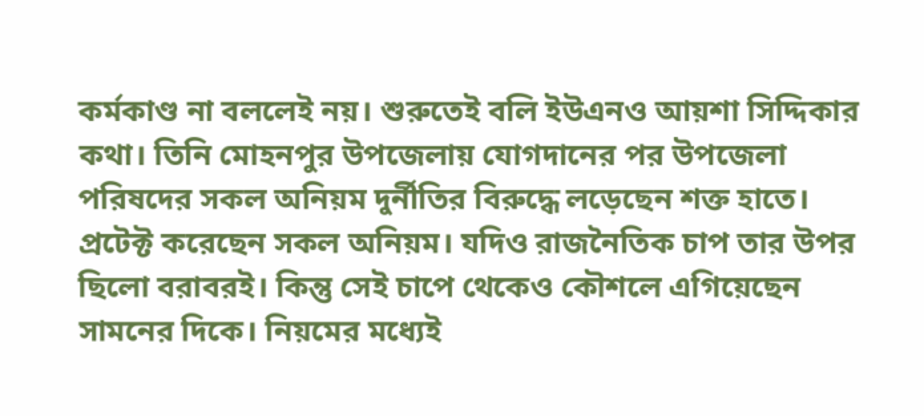কর্মকাণ্ড না বললেই নয়। শুরুতেই বলি ইউএনও আয়শা সিদ্দিকার কথা। তিনি মোহনপুর উপজেলায় যোগদানের পর উপজেলা পরিষদের সকল অনিয়ম দুর্নীতির বিরুদ্ধে লড়েছেন শক্ত হাতে। প্রটেক্ট করেছেন সকল অনিয়ম। যদিও রাজনৈতিক চাপ তার উপর ছিলো বরাবরই। কিন্তু সেই চাপে থেকেও কৌশলে এগিয়েছেন সামনের দিকে। নিয়মের মধ্যেই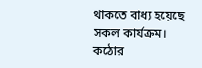থাকতে বাধ্য হয়েছে সকল কার্যক্রম। কঠোর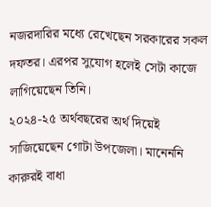নজরদারির মধ্যে রেখেছেন সরকারের সকল দফতর। এরপর সুযোগ হলেই সেটা কাজে লাগিয়েছেন তিনি।
২০২৪-২৫ অর্থবছরের অর্থ দিয়েই সাজিয়েছেন গোটা উপজেলা। মানেননি কারুরই বাধা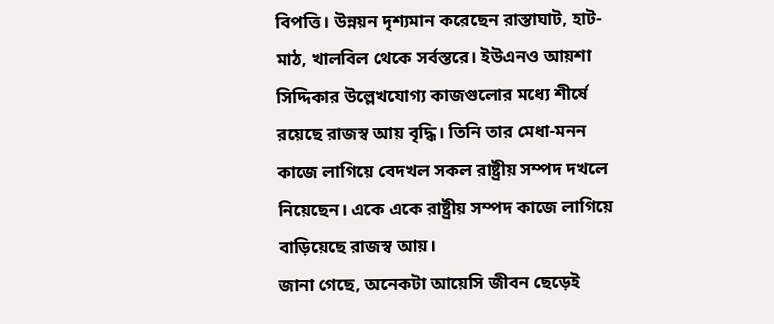বিপত্তি। উন্নয়ন দৃশ্যমান করেছেন রাস্তাঘাট, হাট-মাঠ, খালবিল থেকে সর্বস্তরে। ইউএনও আয়শা সিদ্দিকার উল্লেখযোগ্য কাজগুলোর মধ্যে শীর্ষে রয়েছে রাজস্ব আয় বৃদ্ধি। তিনি তার মেধা-মনন কাজে লাগিয়ে বেদখল সকল রাষ্ট্রীয় সম্পদ দখলে নিয়েছেন। একে একে রাষ্ট্রীয় সম্পদ কাজে লাগিয়ে বাড়িয়েছে রাজস্ব আয়।
জানা গেছে, অনেকটা আয়েসি জীবন ছেড়েই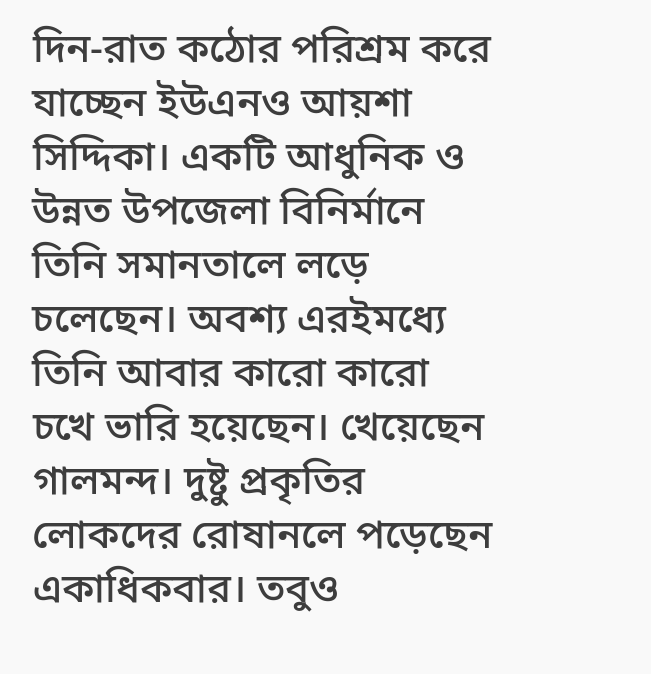দিন-রাত কঠোর পরিশ্রম করে যাচ্ছেন ইউএনও আয়শা সিদ্দিকা। একটি আধুনিক ও উন্নত উপজেলা বিনির্মানে তিনি সমানতালে লড়ে চলেছেন। অবশ্য এরইমধ্যে তিনি আবার কারো কারো চখে ভারি হয়েছেন। খেয়েছেন গালমন্দ। দুষ্টু প্রকৃতির লোকদের রোষানলে পড়েছেন একাধিকবার। তবুও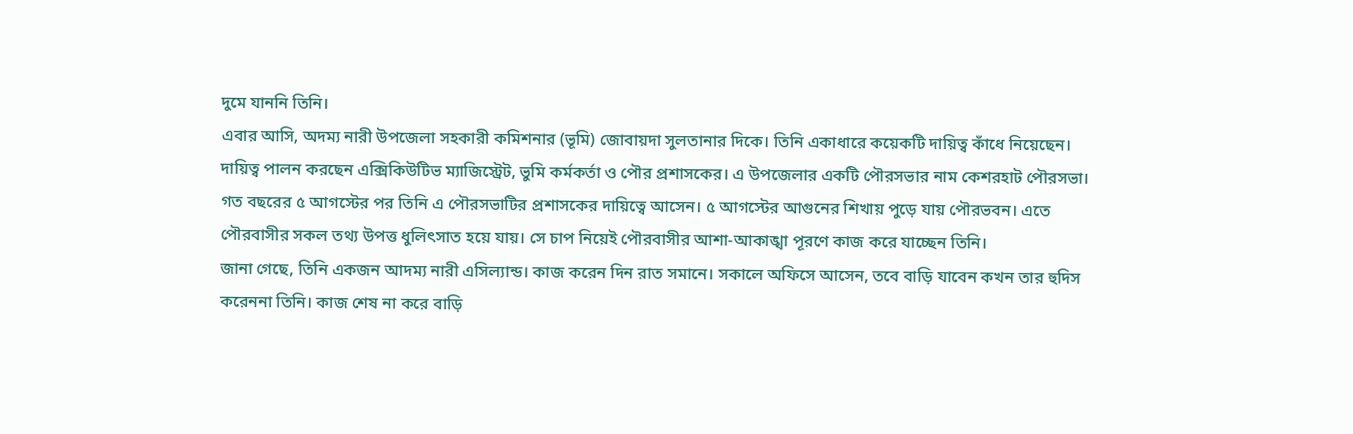দুমে যাননি তিনি।
এবার আসি, অদম্য নারী উপজেলা সহকারী কমিশনার (ভূমি) জোবায়দা সুলতানার দিকে। তিনি একাধারে কয়েকটি দায়িত্ব কাঁধে নিয়েছেন। দায়িত্ব পালন করছেন এক্সিকিউটিভ ম্যাজিস্ট্রেট, ভুমি কর্মকর্তা ও পৌর প্রশাসকের। এ উপজেলার একটি পৌরসভার নাম কেশরহাট পৌরসভা। গত বছরের ৫ আগস্টের পর তিনি এ পৌরসভাটির প্রশাসকের দায়িত্বে আসেন। ৫ আগস্টের আগুনের শিখায় পুড়ে যায় পৌরভবন। এতে পৌরবাসীর সকল তথ্য উপত্ত ধুলিৎসাত হয়ে যায়। সে চাপ নিয়েই পৌরবাসীর আশা-আকাঙ্খা পূরণে কাজ করে যাচ্ছেন তিনি।
জানা গেছে, তিনি একজন আদম্য নারী এসিল্যান্ড। কাজ করেন দিন রাত সমানে। সকালে অফিসে আসেন, তবে বাড়ি যাবেন কখন তার হুদিস করেননা তিনি। কাজ শেষ না করে বাড়ি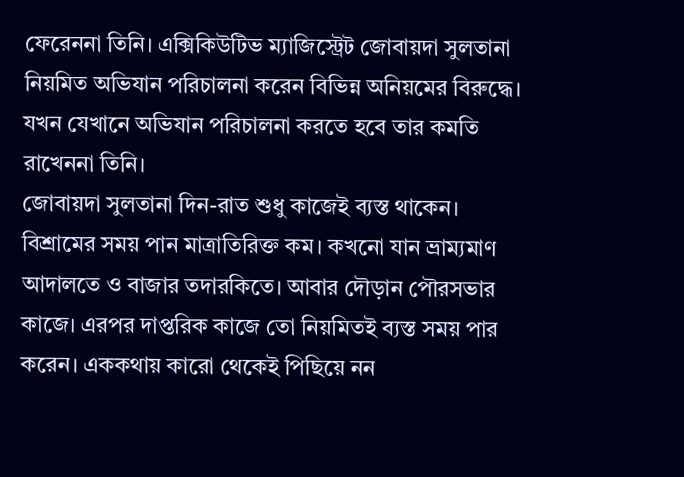ফেরেননা তিনি। এক্সিকিউটিভ ম্যাজিস্ট্রেট জোবায়দা সুলতানা নিয়মিত অভিযান পরিচালনা করেন বিভিন্ন অনিয়মের বিরুদ্ধে। যখন যেখানে অভিযান পরিচালনা করতে হবে তার কমতি রাখেননা তিনি।
জোবায়দা সুলতানা দিন-রাত শুধু কাজেই ব্যস্ত থাকেন। বিশ্রামের সময় পান মাত্রাতিরিক্ত কম। কখনো যান ভ্রাম্যমাণ আদালতে ও বাজার তদারকিতে। আবার দৌড়ান পৌরসভার কাজে। এরপর দাপ্তরিক কাজে তো নিয়মিতই ব্যস্ত সময় পার করেন। এককথায় কারো থেকেই পিছিয়ে নন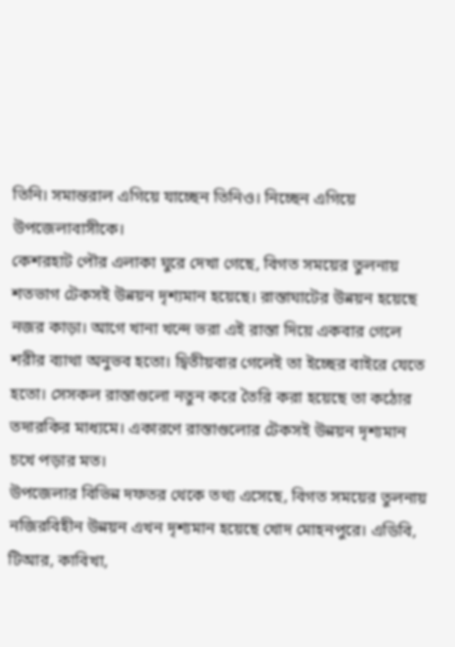তিনি। সমান্তরাল এগিয়ে যাচ্ছেন তিনিও। নিচ্ছেন এগিয়ে উপজেলাবাসীকে।
কেশরহাট পৌর এলাকা ঘুরে দেখা গেছে, বিগত সময়ের তুলনায় শতভাগ টেকসই উন্নয়ন দৃশ্যমান হয়েছে। রাস্তাঘাটের উন্নয়ন হয়েছে নজর কাড়া। আগে খানা খন্দে ভরা এই রাস্তা দিয়ে একবার গেলে শরীর ব্যাথা অনুভব হতো। দ্বিতীয়বার গেলেই তা ইচ্ছের বাইরে যেতে হতো। সেসকল রাস্তাগুলো নতুন করে তৈরি করা হয়েছে তা কঠোর তদারকির মাধ্যমে। একারণে রাস্তাগুলোর টেকসই উন্নয়ন দৃশ্যমান চখে পড়ার মত।
উপজেলার বিভিন্ন দফতর থেকে তথ্য এসেছে, বিগত সময়ের তুলনায় নজিরবিহীন উন্নয়ন এখন দৃশ্যমান হয়েছে খোদ মোহনপুরে। এডিবি, টিআর, কাবিখা,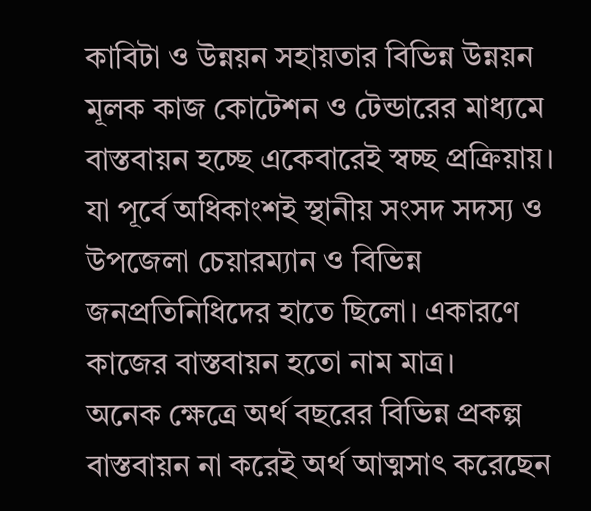কাবিটা ও উন্নয়ন সহায়তার বিভিন্ন উন্নয়ন মূলক কাজ কোটেশন ও টেন্ডারের মাধ্যমে বাস্তবায়ন হচ্ছে একেবারেই স্বচ্ছ প্রক্রিয়ায়। যা পূর্বে অধিকাংশই স্থানীয় সংসদ সদস্য ও উপজেলা চেয়ারম্যান ও বিভিন্ন জনপ্রতিনিধিদের হাতে ছিলো। একারণে কাজের বাস্তবায়ন হতো নাম মাত্র।
অনেক ক্ষেত্রে অর্থ বছরের বিভিন্ন প্রকল্প বাস্তবায়ন না করেই অর্থ আত্মসাৎ করেছেন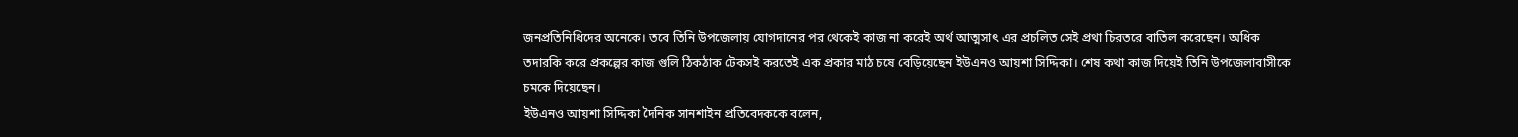জনপ্রতিনিধিদের অনেকে। তবে তিনি উপজেলায় যোগদানের পর থেকেই কাজ না করেই অর্থ আত্মসাৎ এর প্রচলিত সেই প্রথা চিরতরে বাতিল করেছেন। অধিক তদারকি করে প্রকল্পের কাজ গুলি ঠিকঠাক টেকসই করতেই এক প্রকার মাঠ চষে বেড়িয়েছেন ইউএনও আয়শা সিদ্দিকা। শেষ কথা কাজ দিয়েই তিনি উপজেলাবাসীকে চমকে দিয়েছেন।
ইউএনও আয়শা সিদ্দিকা দৈনিক সানশাইন প্রতিবেদককে বলেন,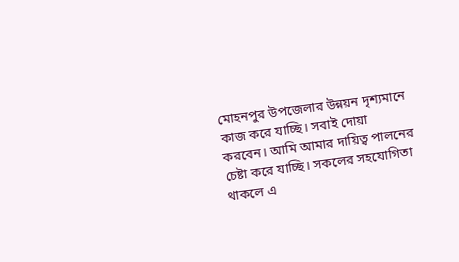মোহনপুর উপজেলার উন্নয়ন দৃশ্যমানে কাজ করে যাচ্ছি। সবাই দোয়া করবেন। আমি আমার দায়িত্ব পালনের চেষ্টা করে যাচ্ছি। সকলের সহযোগিতা থাকলে এ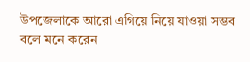উপজেলাকে আরো এগিয়ে নিয়ে যাওয়া সম্ভব বলে মনে করেন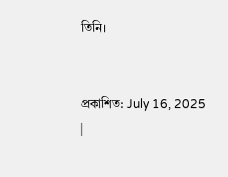তিনি।


প্রকাশিত: July 16, 2025 |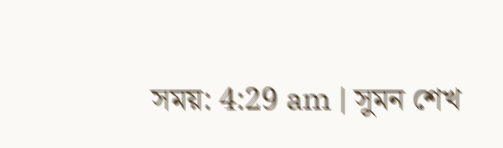সময়: 4:29 am | সুমন শেখ